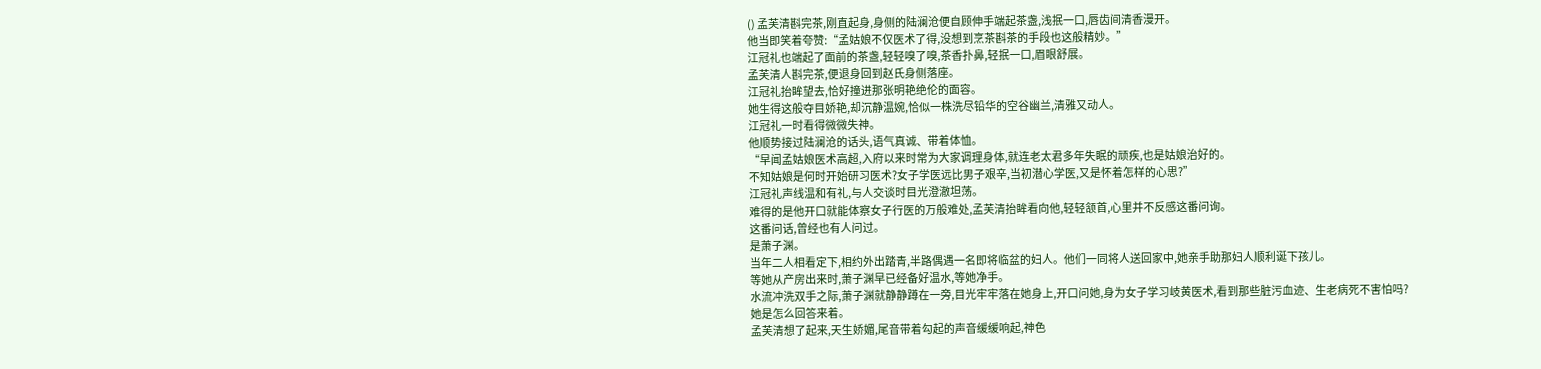() 孟芙清斟完茶,刚直起身,身侧的陆澜沧便自顾伸手端起茶盏,浅抿一口,唇齿间清香漫开。
他当即笑着夸赞:“孟姑娘不仅医术了得,没想到烹茶斟茶的手段也这般精妙。”
江冠礼也端起了面前的茶盏,轻轻嗅了嗅,茶香扑鼻,轻抿一口,眉眼舒展。
孟芙清人斟完茶,便退身回到赵氏身侧落座。
江冠礼抬眸望去,恰好撞进那张明艳绝伦的面容。
她生得这般夺目娇艳,却沉静温婉,恰似一株洗尽铅华的空谷幽兰,清雅又动人。
江冠礼一时看得微微失神。
他顺势接过陆澜沧的话头,语气真诚、带着体恤。
“早闻孟姑娘医术高超,入府以来时常为大家调理身体,就连老太君多年失眠的顽疾,也是姑娘治好的。
不知姑娘是何时开始研习医术?女子学医远比男子艰辛,当初潜心学医,又是怀着怎样的心思?”
江冠礼声线温和有礼,与人交谈时目光澄澈坦荡。
难得的是他开口就能体察女子行医的万般难处,孟芙清抬眸看向他,轻轻颔首,心里并不反感这番问询。
这番问话,曾经也有人问过。
是萧子渊。
当年二人相看定下,相约外出踏青,半路偶遇一名即将临盆的妇人。他们一同将人送回家中,她亲手助那妇人顺利诞下孩儿。
等她从产房出来时,萧子渊早已经备好温水,等她净手。
水流冲洗双手之际,萧子渊就静静蹲在一旁,目光牢牢落在她身上,开口问她,身为女子学习岐黄医术,看到那些脏污血迹、生老病死不害怕吗?
她是怎么回答来着。
孟芙清想了起来,天生娇媚,尾音带着勾起的声音缓缓响起,神色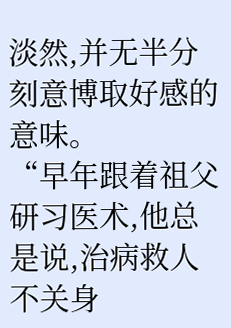淡然,并无半分刻意博取好感的意味。
“早年跟着祖父研习医术,他总是说,治病救人不关身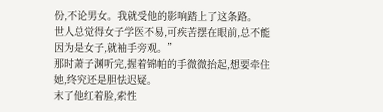份,不论男女。我就受他的影响踏上了这条路。
世人总觉得女子学医不易,可疾苦摆在眼前,总不能因为是女子,就袖手旁观。”
那时萧子渊听完,握着锦帕的手微微抬起,想要牵住她,终究还是胆怯迟疑。
末了他红着脸,索性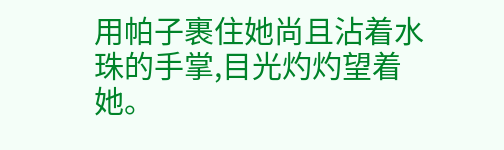用帕子裹住她尚且沾着水珠的手掌,目光灼灼望着她。